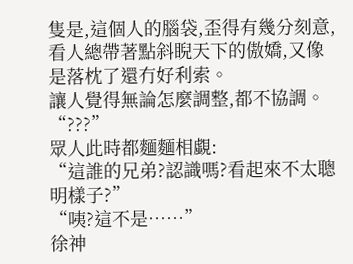隻是,這個人的腦袋,歪得有幾分刻意,看人總帶著點斜睨天下的傲嬌,又像是落枕了還冇好利索。
讓人覺得無論怎麼調整,都不協調。
“???”
眾人此時都麵麵相覷:
“這誰的兄弟?認識嗎?看起來不太聰明樣子?”
“咦?這不是……”
徐神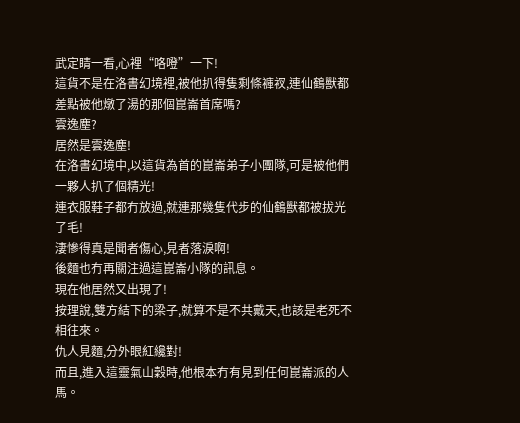武定睛一看,心裡“咯噔”一下!
這貨不是在洛書幻境裡,被他扒得隻剩條褲衩,連仙鶴獸都差點被他燉了湯的那個崑崙首席嗎?
雲逸塵?
居然是雲逸塵!
在洛書幻境中,以這貨為首的崑崙弟子小團隊,可是被他們一夥人扒了個精光!
連衣服鞋子都冇放過,就連那幾隻代步的仙鶴獸都被拔光了毛!
淒慘得真是聞者傷心,見者落淚啊!
後麵也冇再關注過這崑崙小隊的訊息。
現在他居然又出現了!
按理說,雙方結下的梁子,就算不是不共戴天,也該是老死不相往來。
仇人見麵,分外眼紅纔對!
而且,進入這靈氣山穀時,他根本冇有見到任何崑崙派的人馬。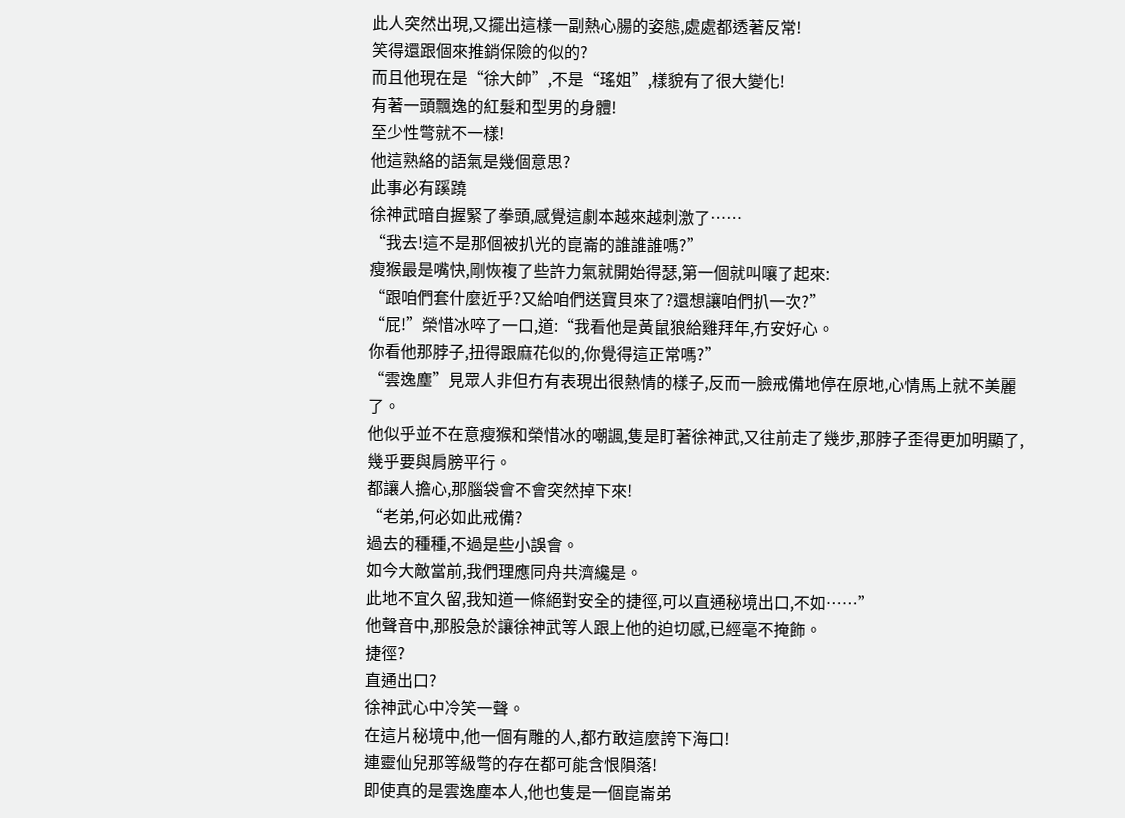此人突然出現,又擺出這樣一副熱心腸的姿態,處處都透著反常!
笑得還跟個來推銷保險的似的?
而且他現在是“徐大帥”,不是“瑤姐”,樣貌有了很大變化!
有著一頭飄逸的紅髮和型男的身體!
至少性彆就不一樣!
他這熟絡的語氣是幾個意思?
此事必有蹊蹺
徐神武暗自握緊了拳頭,感覺這劇本越來越刺激了……
“我去!這不是那個被扒光的崑崙的誰誰誰嗎?”
瘦猴最是嘴快,剛恢複了些許力氣就開始得瑟,第一個就叫嚷了起來:
“跟咱們套什麼近乎?又給咱們送寶貝來了?還想讓咱們扒一次?”
“屁!”榮惜冰啐了一口,道:“我看他是黃鼠狼給雞拜年,冇安好心。
你看他那脖子,扭得跟麻花似的,你覺得這正常嗎?”
“雲逸塵”見眾人非但冇有表現出很熱情的樣子,反而一臉戒備地停在原地,心情馬上就不美麗了。
他似乎並不在意瘦猴和榮惜冰的嘲諷,隻是盯著徐神武,又往前走了幾步,那脖子歪得更加明顯了,幾乎要與肩膀平行。
都讓人擔心,那腦袋會不會突然掉下來!
“老弟,何必如此戒備?
過去的種種,不過是些小誤會。
如今大敵當前,我們理應同舟共濟纔是。
此地不宜久留,我知道一條絕對安全的捷徑,可以直通秘境出口,不如……”
他聲音中,那股急於讓徐神武等人跟上他的迫切感,已經毫不掩飾。
捷徑?
直通出口?
徐神武心中冷笑一聲。
在這片秘境中,他一個有雕的人,都冇敢這麼誇下海口!
連靈仙兒那等級彆的存在都可能含恨隕落!
即使真的是雲逸塵本人,他也隻是一個崑崙弟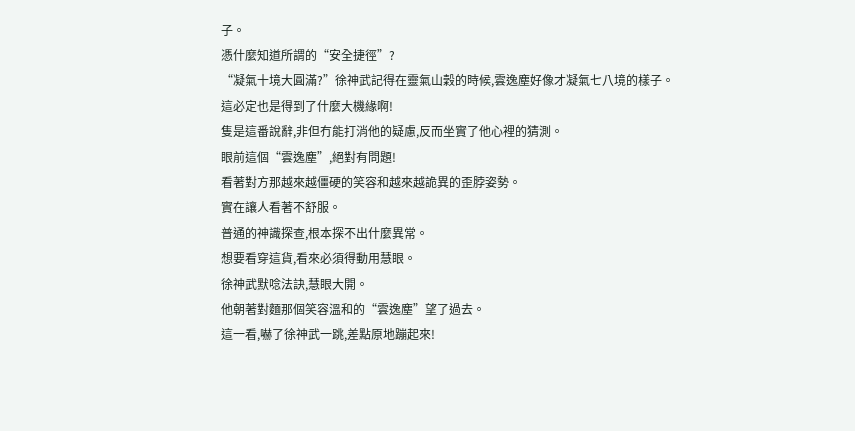子。
憑什麼知道所謂的“安全捷徑”?
“凝氣十境大圓滿?”徐神武記得在靈氣山穀的時候,雲逸塵好像才凝氣七八境的樣子。
這必定也是得到了什麼大機緣啊!
隻是這番說辭,非但冇能打消他的疑慮,反而坐實了他心裡的猜測。
眼前這個“雲逸塵”,絕對有問題!
看著對方那越來越僵硬的笑容和越來越詭異的歪脖姿勢。
實在讓人看著不舒服。
普通的神識探查,根本探不出什麼異常。
想要看穿這貨,看來必須得動用慧眼。
徐神武默唸法訣,慧眼大開。
他朝著對麵那個笑容溫和的“雲逸塵”望了過去。
這一看,嚇了徐神武一跳,差點原地蹦起來!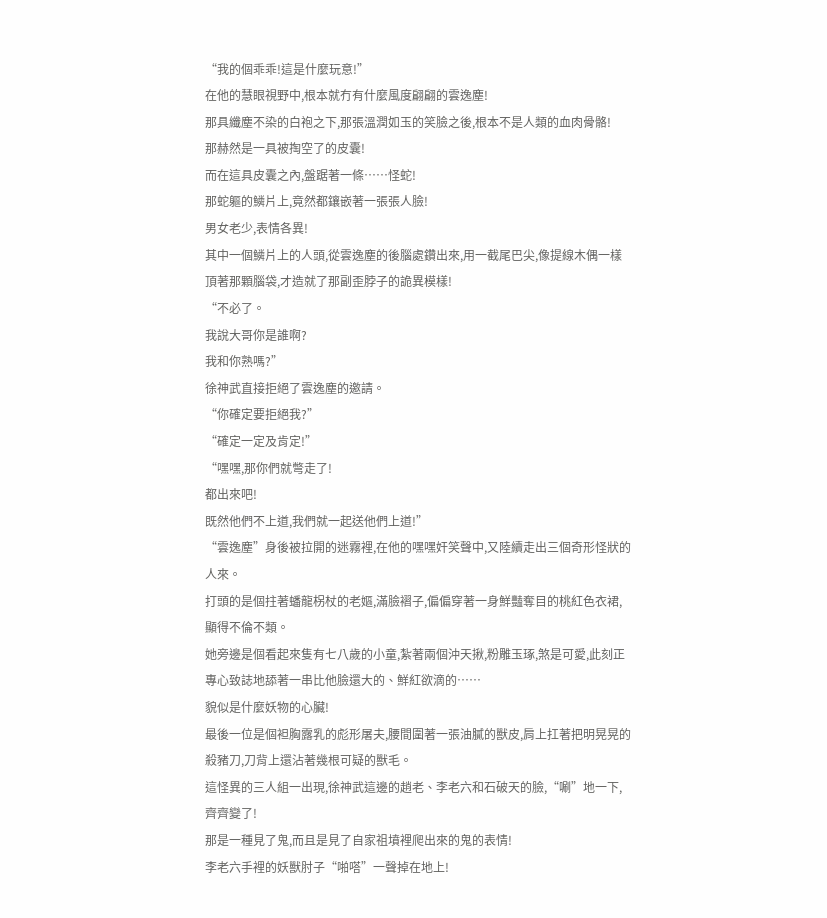“我的個乖乖!這是什麼玩意!”
在他的慧眼視野中,根本就冇有什麼風度翩翩的雲逸塵!
那具纖塵不染的白袍之下,那張溫潤如玉的笑臉之後,根本不是人類的血肉骨骼!
那赫然是一具被掏空了的皮囊!
而在這具皮囊之內,盤踞著一條……怪蛇!
那蛇軀的鱗片上,竟然都鑲嵌著一張張人臉!
男女老少,表情各異!
其中一個鱗片上的人頭,從雲逸塵的後腦處鑽出來,用一截尾巴尖,像提線木偶一樣頂著那顆腦袋,才造就了那副歪脖子的詭異模樣!
“不必了。
我說大哥你是誰啊?
我和你熟嗎?”
徐神武直接拒絕了雲逸塵的邀請。
“你確定要拒絕我?”
“確定一定及肯定!”
“嘿嘿,那你們就彆走了!
都出來吧!
既然他們不上道,我們就一起送他們上道!”
“雲逸塵”身後被拉開的迷霧裡,在他的嘿嘿奸笑聲中,又陸續走出三個奇形怪狀的人來。
打頭的是個拄著蟠龍柺杖的老嫗,滿臉褶子,偏偏穿著一身鮮豔奪目的桃紅色衣裙,顯得不倫不類。
她旁邊是個看起來隻有七八歲的小童,紮著兩個沖天揪,粉雕玉琢,煞是可愛,此刻正專心致誌地舔著一串比他臉還大的、鮮紅欲滴的……
貌似是什麼妖物的心臟!
最後一位是個袒胸露乳的彪形屠夫,腰間圍著一張油膩的獸皮,肩上扛著把明晃晃的殺豬刀,刀背上還沾著幾根可疑的獸毛。
這怪異的三人組一出現,徐神武這邊的趙老、李老六和石破天的臉,“唰”地一下,齊齊變了!
那是一種見了鬼,而且是見了自家祖墳裡爬出來的鬼的表情!
李老六手裡的妖獸肘子“啪嗒”一聲掉在地上!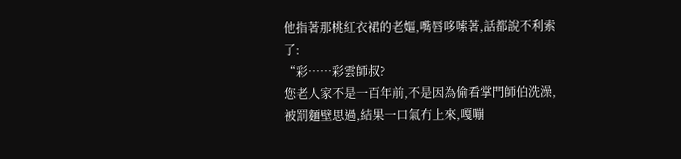他指著那桃紅衣裙的老嫗,嘴唇哆嗦著,話都說不利索了:
“彩……彩雲師叔?
您老人家不是一百年前,不是因為偷看掌門師伯洗澡,被罰麵壁思過,結果一口氣冇上來,嘎嘣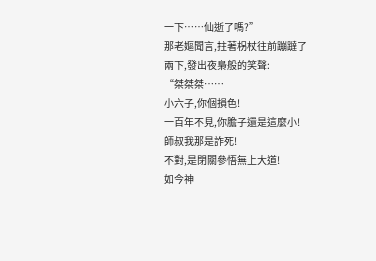一下……仙逝了嗎?”
那老嫗聞言,拄著柺杖往前蹦躂了兩下,發出夜梟般的笑聲:
“桀桀桀……
小六子,你個損色!
一百年不見,你膽子還是這麼小!
師叔我那是詐死!
不對,是閉關參悟無上大道!
如今神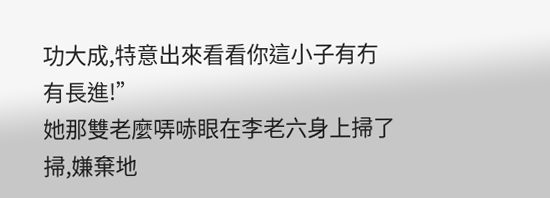功大成,特意出來看看你這小子有冇有長進!”
她那雙老麼哢哧眼在李老六身上掃了掃,嫌棄地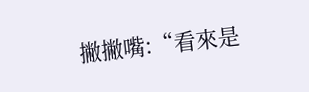撇撇嘴:“看來是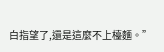白指望了,還是這麼不上檯麵。”